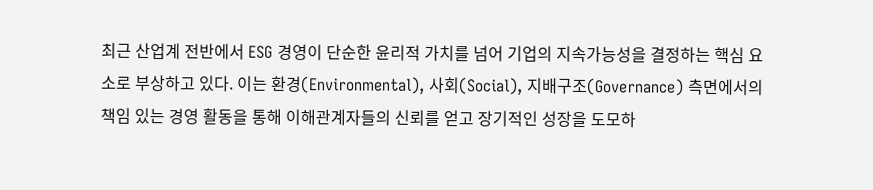최근 산업계 전반에서 ESG 경영이 단순한 윤리적 가치를 넘어 기업의 지속가능성을 결정하는 핵심 요소로 부상하고 있다. 이는 환경(Environmental), 사회(Social), 지배구조(Governance) 측면에서의 책임 있는 경영 활동을 통해 이해관계자들의 신뢰를 얻고 장기적인 성장을 도모하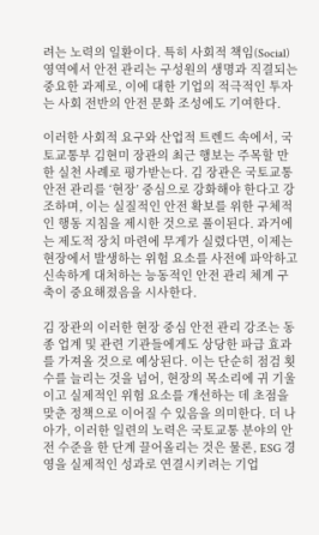려는 노력의 일환이다. 특히 사회적 책임(Social) 영역에서 안전 관리는 구성원의 생명과 직결되는 중요한 과제로, 이에 대한 기업의 적극적인 투자는 사회 전반의 안전 문화 조성에도 기여한다.

이러한 사회적 요구와 산업적 트렌드 속에서, 국토교통부 김현미 장관의 최근 행보는 주목할 만한 실천 사례로 평가받는다. 김 장관은 국토교통 안전 관리를 ‘현장’ 중심으로 강화해야 한다고 강조하며, 이는 실질적인 안전 확보를 위한 구체적인 행동 지침을 제시한 것으로 풀이된다. 과거에는 제도적 장치 마련에 무게가 실렸다면, 이제는 현장에서 발생하는 위험 요소를 사전에 파악하고 신속하게 대처하는 능동적인 안전 관리 체계 구축이 중요해졌음을 시사한다.

김 장관의 이러한 현장 중심 안전 관리 강조는 동종 업계 및 관련 기관들에게도 상당한 파급 효과를 가져올 것으로 예상된다. 이는 단순히 점검 횟수를 늘리는 것을 넘어, 현장의 목소리에 귀 기울이고 실제적인 위험 요소를 개선하는 데 초점을 맞춘 정책으로 이어질 수 있음을 의미한다. 더 나아가, 이러한 일련의 노력은 국토교통 분야의 안전 수준을 한 단계 끌어올리는 것은 물론, ESG 경영을 실제적인 성과로 연결시키려는 기업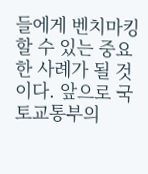들에게 벤치마킹할 수 있는 중요한 사례가 될 것이다. 앞으로 국토교통부의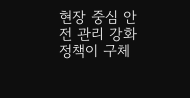현장 중심 안전 관리 강화 정책이 구체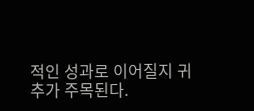적인 성과로 이어질지 귀추가 주목된다.